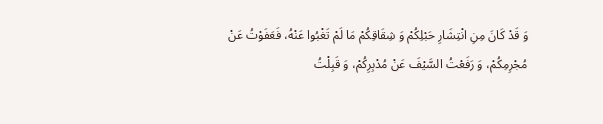وَ قَدْ کَانَ مِنِ انْتِشَارِ حَبْلِکُمْ وَ شِقَاقِکُمْ مَا لَمْ تَغْبُوا عَنْهُ، فَعَفَوْتُ عَنْ مُجْرِمِکُمْ، وَ رَفَعْتُ السَّیْفَ عَنْ مُدْبِرِکُمْ، وَ قَبِلْتُ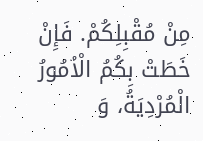مِنْ مُقْبِلِکُمْ. فَإِنْ خَطَتْ بِکُمُ الْاُمُورُ الْمُرْدِیَةُ، وَ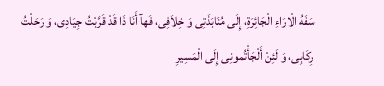سَفَهُ الْارَاءِ الْجَائِرَةِ، إِلَى مُنَابَذَتِی وَ خِلاَفِی، فَهآ أَنَا ذَا قَدْ قَرَّبْتُ جِیَادِی، وَ رَحَلْتُ رِکَابِی، وَ لَئِنْ أَلْجَأْتُمونِی إِلَى الْمَسِیرِ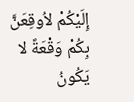إِلَیْکُمْ لاُوقِعَنَّ بِکُمْ وَقْعَةً لا یَکُونُ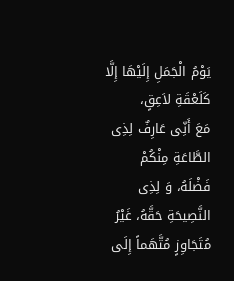یَوْمُ الْجَمَلِ إِلَیْهَا إِلَّا کَلَعْقَةِ لاَعِقٍ،
مَعَ أَنِّی عَارِفٌ لِذِی الطَّاعَةِ مِنْکُمْ فَضْلَهُ، وَ لِذِی النَّصِیحَةِ حَقَّهُ، غَیْرُ مُتَجَاوِزٍ مُتَّهَماً إِلَى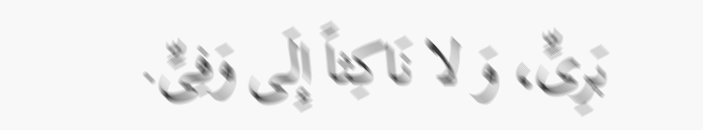بَرِیٍّ، وَ لا نَاکِثاً إِلَى وَفِیٍّ.